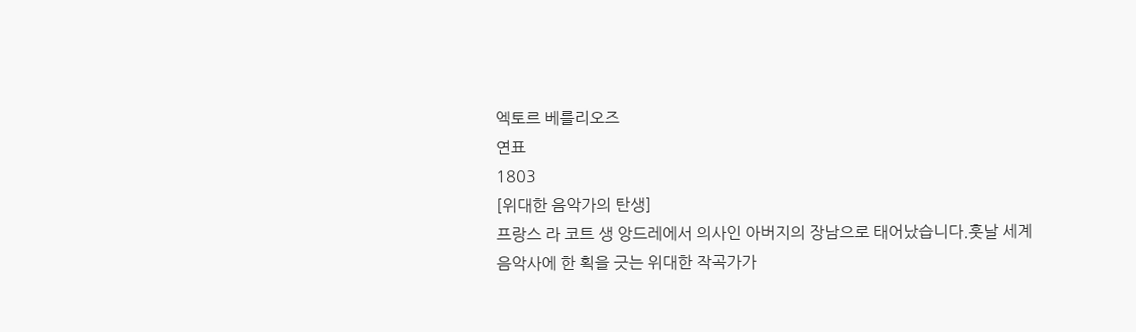엑토르 베를리오즈
연표
1803
[위대한 음악가의 탄생]
프랑스 라 코트 생 앙드레에서 의사인 아버지의 장남으로 태어났습니다.훗날 세계 음악사에 한 획을 긋는 위대한 작곡가가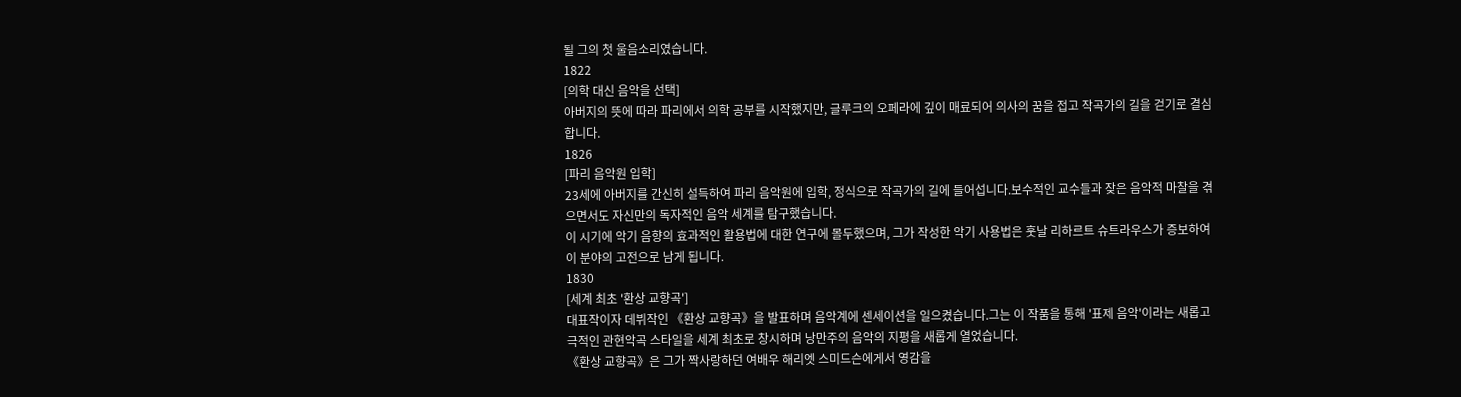될 그의 첫 울음소리였습니다.
1822
[의학 대신 음악을 선택]
아버지의 뜻에 따라 파리에서 의학 공부를 시작했지만, 글루크의 오페라에 깊이 매료되어 의사의 꿈을 접고 작곡가의 길을 걷기로 결심합니다.
1826
[파리 음악원 입학]
23세에 아버지를 간신히 설득하여 파리 음악원에 입학, 정식으로 작곡가의 길에 들어섭니다.보수적인 교수들과 잦은 음악적 마찰을 겪으면서도 자신만의 독자적인 음악 세계를 탐구했습니다.
이 시기에 악기 음향의 효과적인 활용법에 대한 연구에 몰두했으며, 그가 작성한 악기 사용법은 훗날 리하르트 슈트라우스가 증보하여 이 분야의 고전으로 남게 됩니다.
1830
[세계 최초 '환상 교향곡']
대표작이자 데뷔작인 《환상 교향곡》을 발표하며 음악계에 센세이션을 일으켰습니다.그는 이 작품을 통해 '표제 음악'이라는 새롭고 극적인 관현악곡 스타일을 세계 최초로 창시하며 낭만주의 음악의 지평을 새롭게 열었습니다.
《환상 교향곡》은 그가 짝사랑하던 여배우 해리엣 스미드슨에게서 영감을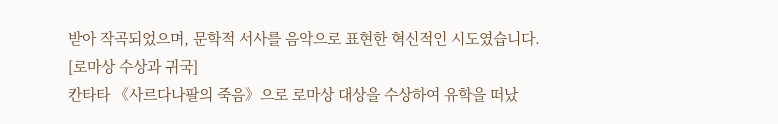받아 작곡되었으며, 문학적 서사를 음악으로 표현한 혁신적인 시도였습니다.
[로마상 수상과 귀국]
칸타타 《사르다나팔의 죽음》으로 로마상 대상을 수상하여 유학을 떠났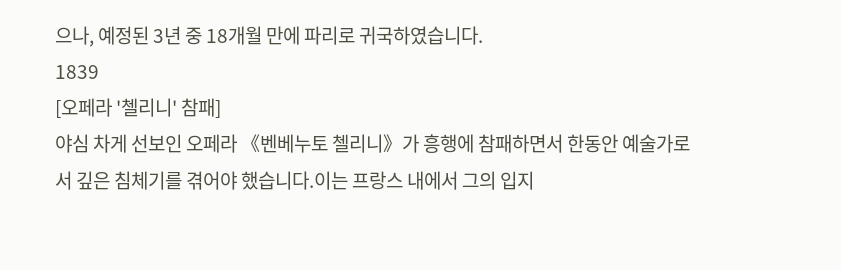으나, 예정된 3년 중 18개월 만에 파리로 귀국하였습니다.
1839
[오페라 '첼리니' 참패]
야심 차게 선보인 오페라 《벤베누토 첼리니》가 흥행에 참패하면서 한동안 예술가로서 깊은 침체기를 겪어야 했습니다.이는 프랑스 내에서 그의 입지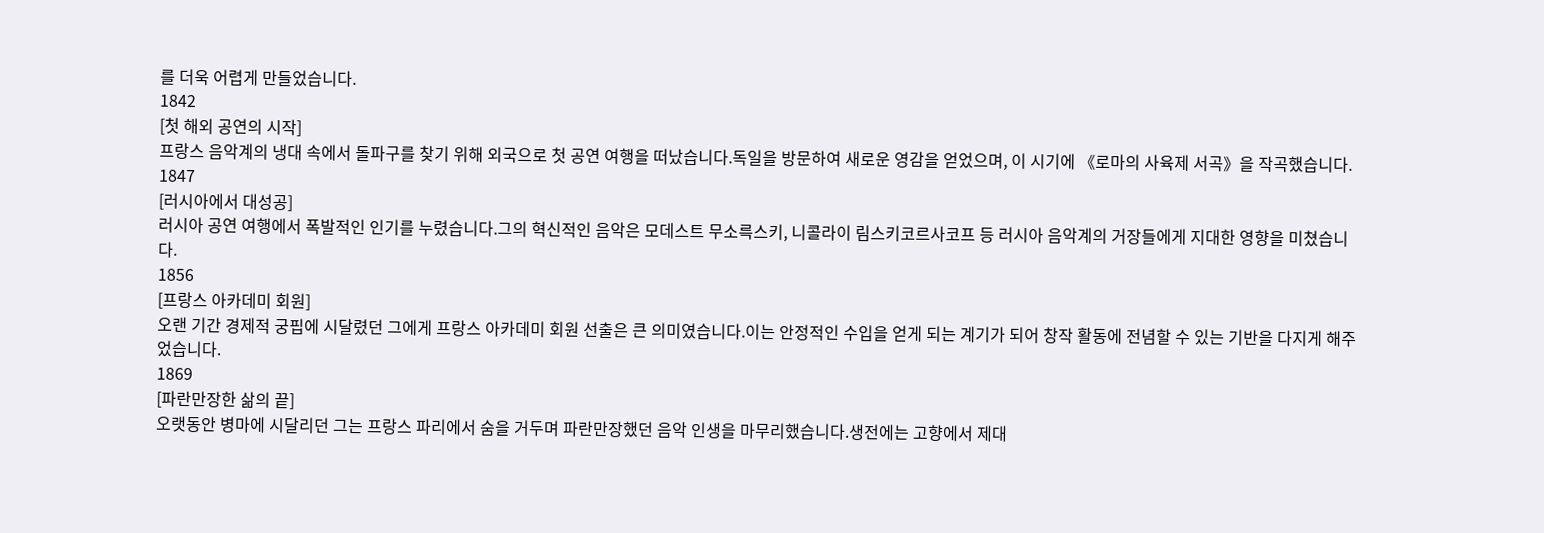를 더욱 어렵게 만들었습니다.
1842
[첫 해외 공연의 시작]
프랑스 음악계의 냉대 속에서 돌파구를 찾기 위해 외국으로 첫 공연 여행을 떠났습니다.독일을 방문하여 새로운 영감을 얻었으며, 이 시기에 《로마의 사육제 서곡》을 작곡했습니다.
1847
[러시아에서 대성공]
러시아 공연 여행에서 폭발적인 인기를 누렸습니다.그의 혁신적인 음악은 모데스트 무소륵스키, 니콜라이 림스키코르사코프 등 러시아 음악계의 거장들에게 지대한 영향을 미쳤습니다.
1856
[프랑스 아카데미 회원]
오랜 기간 경제적 궁핍에 시달렸던 그에게 프랑스 아카데미 회원 선출은 큰 의미였습니다.이는 안정적인 수입을 얻게 되는 계기가 되어 창작 활동에 전념할 수 있는 기반을 다지게 해주었습니다.
1869
[파란만장한 삶의 끝]
오랫동안 병마에 시달리던 그는 프랑스 파리에서 숨을 거두며 파란만장했던 음악 인생을 마무리했습니다.생전에는 고향에서 제대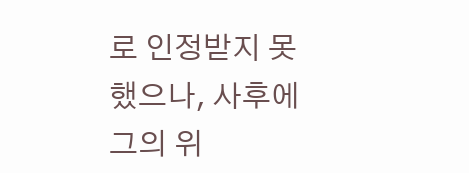로 인정받지 못했으나, 사후에 그의 위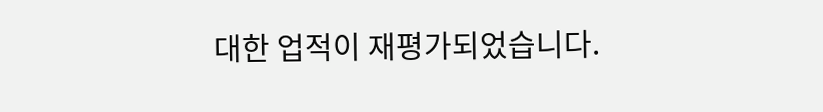대한 업적이 재평가되었습니다.